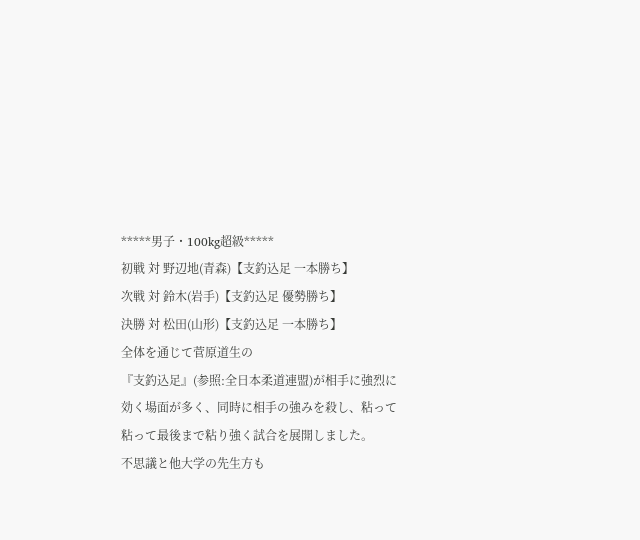*****男子・100kg超級*****
初戦 対 野辺地(青森)【支釣込足 一本勝ち】
次戦 対 鈴木(岩手)【支釣込足 優勢勝ち】
決勝 対 松田(山形)【支釣込足 一本勝ち】
全体を通じて菅原道生の
『支釣込足』(参照:全日本柔道連盟)が相手に強烈に効く場面が多く、同時に相手の強みを殺し、粘って粘って最後まで粘り強く試合を展開しました。
不思議と他大学の先生方も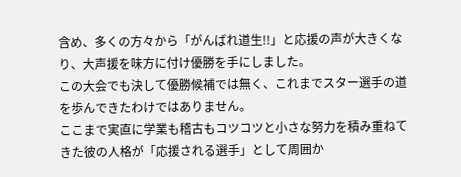含め、多くの方々から「がんばれ道生!!」と応援の声が大きくなり、大声援を味方に付け優勝を手にしました。
この大会でも決して優勝候補では無く、これまでスター選手の道を歩んできたわけではありません。
ここまで実直に学業も稽古もコツコツと小さな努力を積み重ねてきた彼の人格が「応援される選手」として周囲か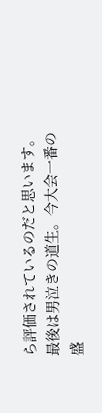ら評価されているのだと思います。
最後は男泣きの道生。今大会一番の盛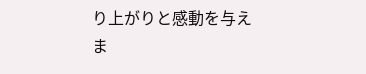り上がりと感動を与えま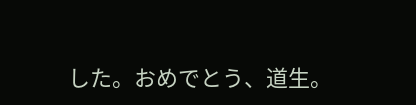した。おめでとう、道生。